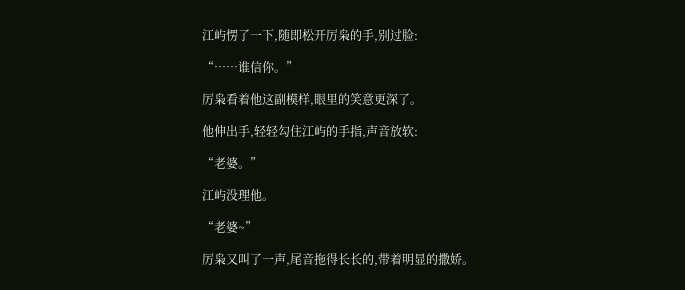江屿愣了一下,随即松开厉枭的手,别过脸:

“……谁信你。”

厉枭看着他这副模样,眼里的笑意更深了。

他伸出手,轻轻勾住江屿的手指,声音放软:

“老婆。”

江屿没理他。

“老婆~”

厉枭又叫了一声,尾音拖得长长的,带着明显的撒娇。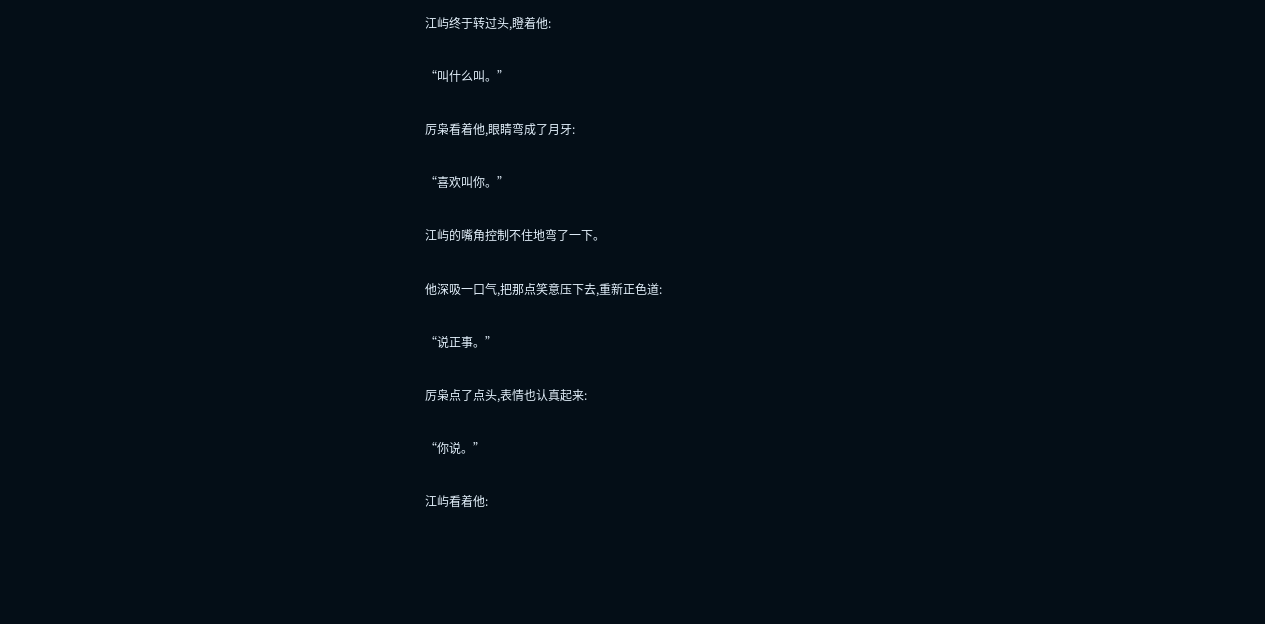江屿终于转过头,瞪着他:

“叫什么叫。”

厉枭看着他,眼睛弯成了月牙:

“喜欢叫你。”

江屿的嘴角控制不住地弯了一下。

他深吸一口气,把那点笑意压下去,重新正色道:

“说正事。”

厉枭点了点头,表情也认真起来:

“你说。”

江屿看着他: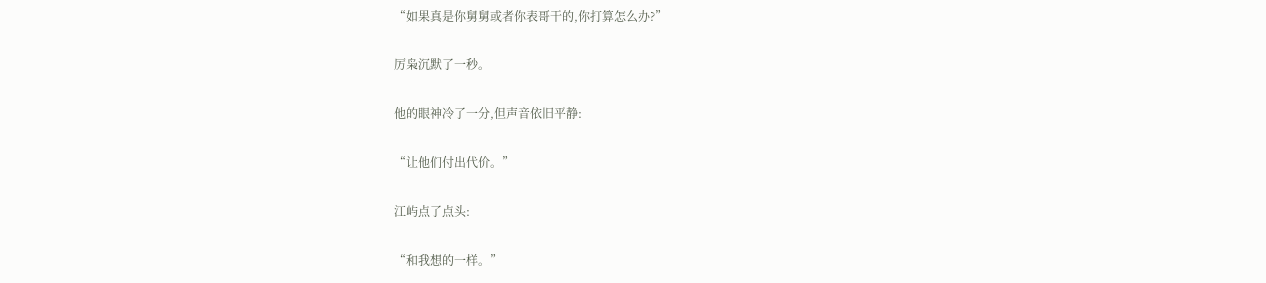“如果真是你舅舅或者你表哥干的,你打算怎么办?”

厉枭沉默了一秒。

他的眼神冷了一分,但声音依旧平静:

“让他们付出代价。”

江屿点了点头:

“和我想的一样。”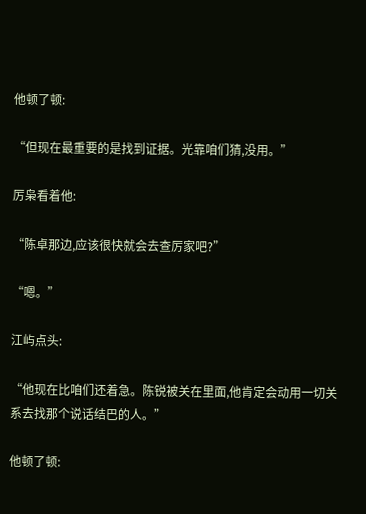他顿了顿:

“但现在最重要的是找到证据。光靠咱们猜,没用。”

厉枭看着他:

“陈卓那边,应该很快就会去查厉家吧?”

“嗯。”

江屿点头:

“他现在比咱们还着急。陈锐被关在里面,他肯定会动用一切关系去找那个说话结巴的人。”

他顿了顿: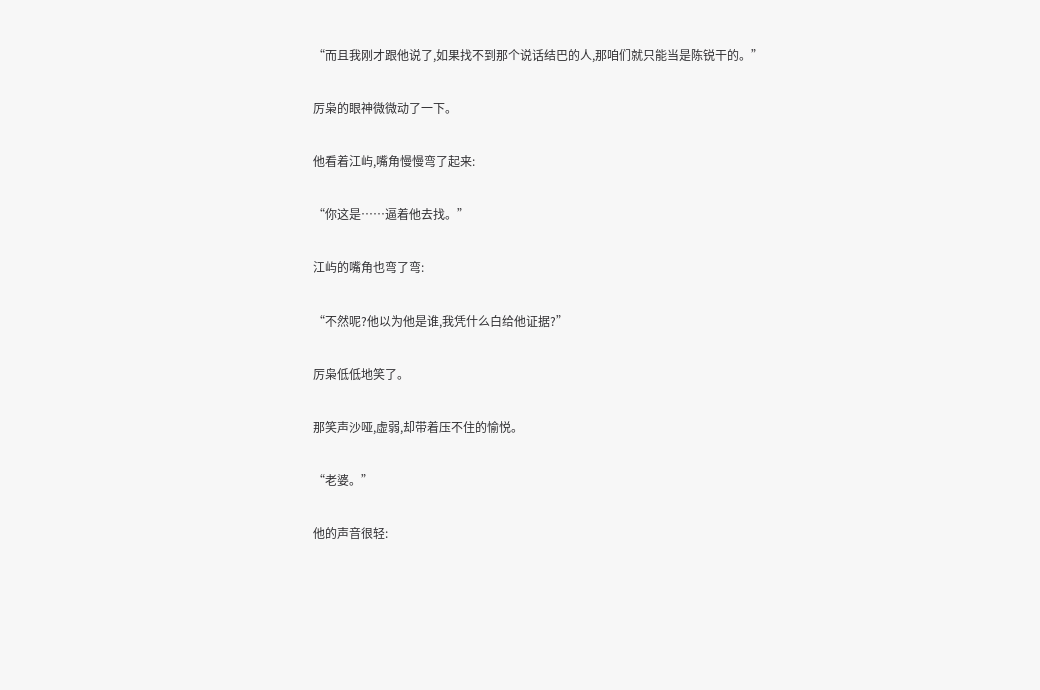“而且我刚才跟他说了,如果找不到那个说话结巴的人,那咱们就只能当是陈锐干的。”

厉枭的眼神微微动了一下。

他看着江屿,嘴角慢慢弯了起来:

“你这是……逼着他去找。”

江屿的嘴角也弯了弯:

“不然呢?他以为他是谁,我凭什么白给他证据?”

厉枭低低地笑了。

那笑声沙哑,虚弱,却带着压不住的愉悦。

“老婆。”

他的声音很轻: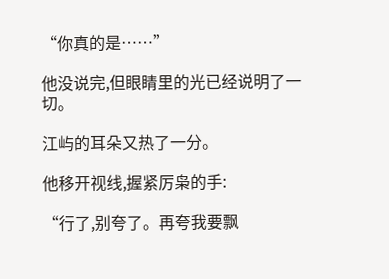“你真的是……”

他没说完,但眼睛里的光已经说明了一切。

江屿的耳朵又热了一分。

他移开视线,握紧厉枭的手:

“行了,别夸了。再夸我要飘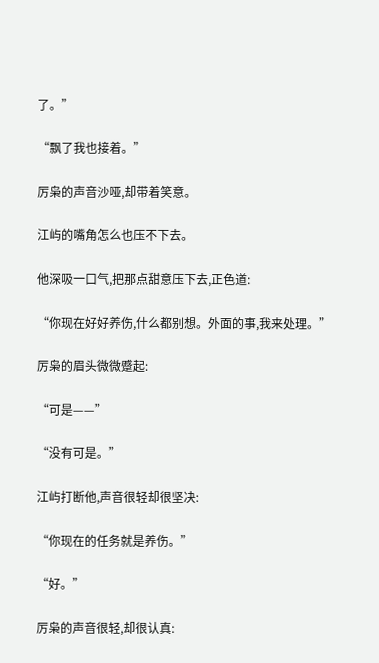了。”

“飘了我也接着。”

厉枭的声音沙哑,却带着笑意。

江屿的嘴角怎么也压不下去。

他深吸一口气,把那点甜意压下去,正色道:

“你现在好好养伤,什么都别想。外面的事,我来处理。”

厉枭的眉头微微蹙起:

“可是——”

“没有可是。”

江屿打断他,声音很轻却很坚决:

“你现在的任务就是养伤。”

“好。”

厉枭的声音很轻,却很认真: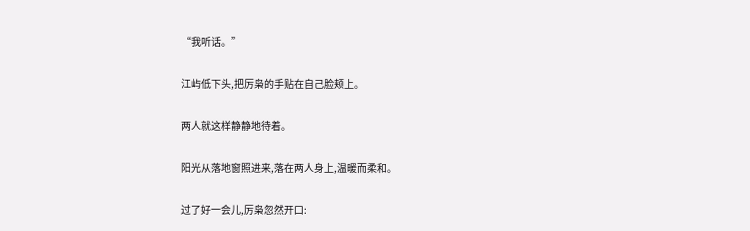“我听话。”

江屿低下头,把厉枭的手贴在自己脸颊上。

两人就这样静静地待着。

阳光从落地窗照进来,落在两人身上,温暖而柔和。

过了好一会儿,厉枭忽然开口: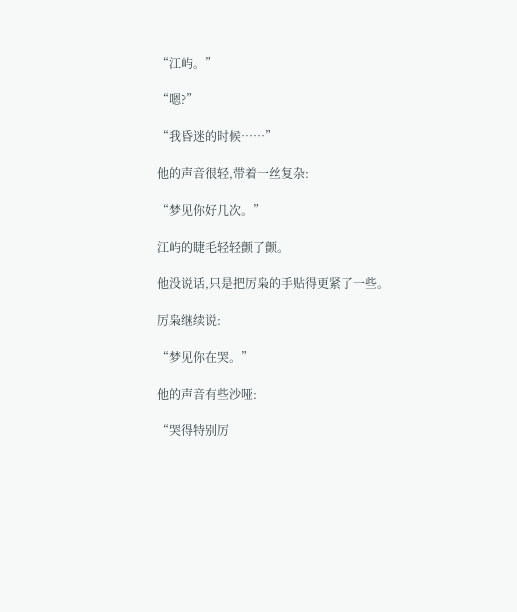“江屿。”

“嗯?”

“我昏迷的时候……”

他的声音很轻,带着一丝复杂:

“梦见你好几次。”

江屿的睫毛轻轻颤了颤。

他没说话,只是把厉枭的手贴得更紧了一些。

厉枭继续说:

“梦见你在哭。”

他的声音有些沙哑:

“哭得特别厉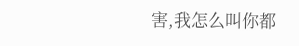害,我怎么叫你都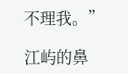不理我。”

江屿的鼻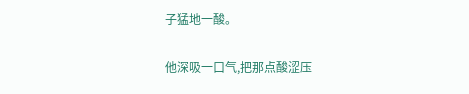子猛地一酸。

他深吸一口气,把那点酸涩压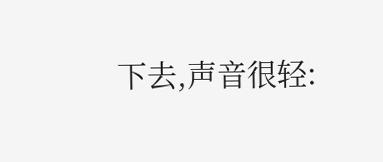下去,声音很轻: